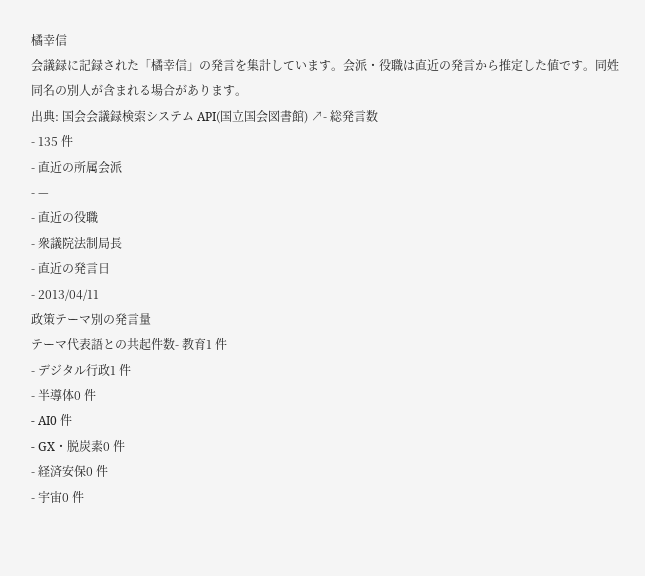橘幸信
会議録に記録された「橘幸信」の発言を集計しています。会派・役職は直近の発言から推定した値です。同姓同名の別人が含まれる場合があります。
出典: 国会会議録検索システム API(国立国会図書館) ↗- 総発言数
- 135 件
- 直近の所属会派
- —
- 直近の役職
- 衆議院法制局長
- 直近の発言日
- 2013/04/11
政策テーマ別の発言量
テーマ代表語との共起件数- 教育1 件
- デジタル行政1 件
- 半導体0 件
- AI0 件
- GX・脱炭素0 件
- 経済安保0 件
- 宇宙0 件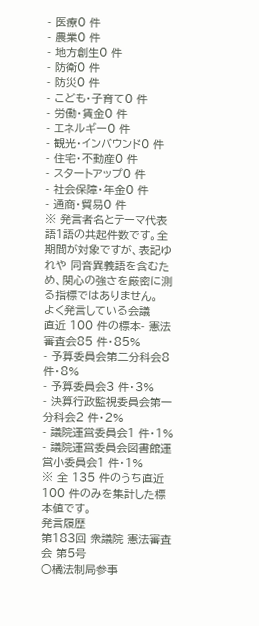- 医療0 件
- 農業0 件
- 地方創生0 件
- 防衛0 件
- 防災0 件
- こども・子育て0 件
- 労働・賃金0 件
- エネルギー0 件
- 観光・インバウンド0 件
- 住宅・不動産0 件
- スタートアップ0 件
- 社会保障・年金0 件
- 通商・貿易0 件
※ 発言者名とテーマ代表語1語の共起件数です。全期間が対象ですが、表記ゆれや 同音異義語を含むため、関心の強さを厳密に測る指標ではありません。
よく発言している会議
直近 100 件の標本- 憲法審査会85 件・85%
- 予算委員会第二分科会8 件・8%
- 予算委員会3 件・3%
- 決算行政監視委員会第一分科会2 件・2%
- 議院運営委員会1 件・1%
- 議院運営委員会図書館運営小委員会1 件・1%
※ 全 135 件のうち直近 100 件のみを集計した標本値です。
発言履歴
第183回 衆議院 憲法審査会 第5号
○橘法制局参事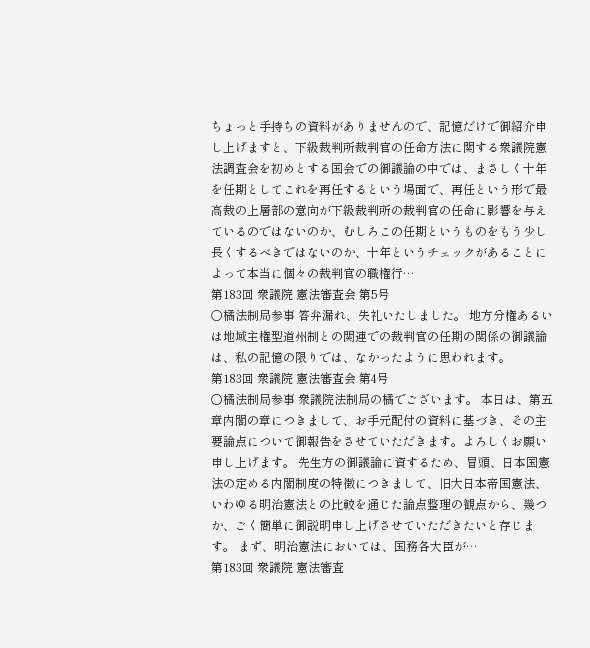ちょっと手持ちの資料がありませんので、記憶だけで御紹介申し上げますと、下級裁判所裁判官の任命方法に関する衆議院憲法調査会を初めとする国会での御議論の中では、まさしく十年を任期としてこれを再任するという場面で、再任という形で最高裁の上層部の意向が下級裁判所の裁判官の任命に影響を与えているのではないのか、むしろこの任期というものをもう少し長くするべきではないのか、十年というチェックがあることによって本当に個々の裁判官の職権行…
第183回 衆議院 憲法審査会 第5号
○橘法制局参事 答弁漏れ、失礼いたしました。 地方分権あるいは地域主権型道州制との関連での裁判官の任期の関係の御議論は、私の記憶の限りでは、なかったように思われます。
第183回 衆議院 憲法審査会 第4号
○橘法制局参事 衆議院法制局の橘でございます。 本日は、第五章内閣の章につきまして、お手元配付の資料に基づき、その主要論点について御報告をさせていただきます。よろしくお願い申し上げます。 先生方の御議論に資するため、冒頭、日本国憲法の定める内閣制度の特徴につきまして、旧大日本帝国憲法、いわゆる明治憲法との比較を通じた論点整理の観点から、幾つか、ごく簡単に御説明申し上げさせていただきたいと存じます。 まず、明治憲法においては、国務各大臣が…
第183回 衆議院 憲法審査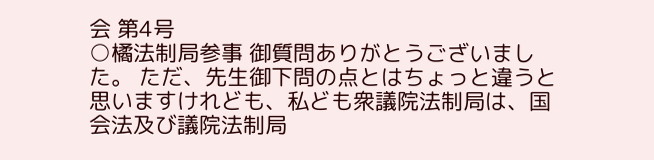会 第4号
○橘法制局参事 御質問ありがとうございました。 ただ、先生御下問の点とはちょっと違うと思いますけれども、私ども衆議院法制局は、国会法及び議院法制局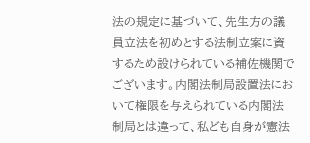法の規定に基づいて、先生方の議員立法を初めとする法制立案に資するため設けられている補佐機関でございます。内閣法制局設置法において権限を与えられている内閣法制局とは違って、私ども自身が憲法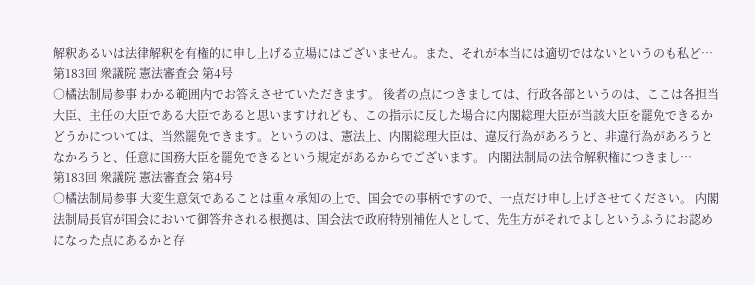解釈あるいは法律解釈を有権的に申し上げる立場にはございません。また、それが本当には適切ではないというのも私ど…
第183回 衆議院 憲法審査会 第4号
○橘法制局参事 わかる範囲内でお答えさせていただきます。 後者の点につきましては、行政各部というのは、ここは各担当大臣、主任の大臣である大臣であると思いますけれども、この指示に反した場合に内閣総理大臣が当該大臣を罷免できるかどうかについては、当然罷免できます。というのは、憲法上、内閣総理大臣は、違反行為があろうと、非違行為があろうとなかろうと、任意に国務大臣を罷免できるという規定があるからでございます。 内閣法制局の法令解釈権につきまし…
第183回 衆議院 憲法審査会 第4号
○橘法制局参事 大変生意気であることは重々承知の上で、国会での事柄ですので、一点だけ申し上げさせてください。 内閣法制局長官が国会において御答弁される根拠は、国会法で政府特別補佐人として、先生方がそれでよしというふうにお認めになった点にあるかと存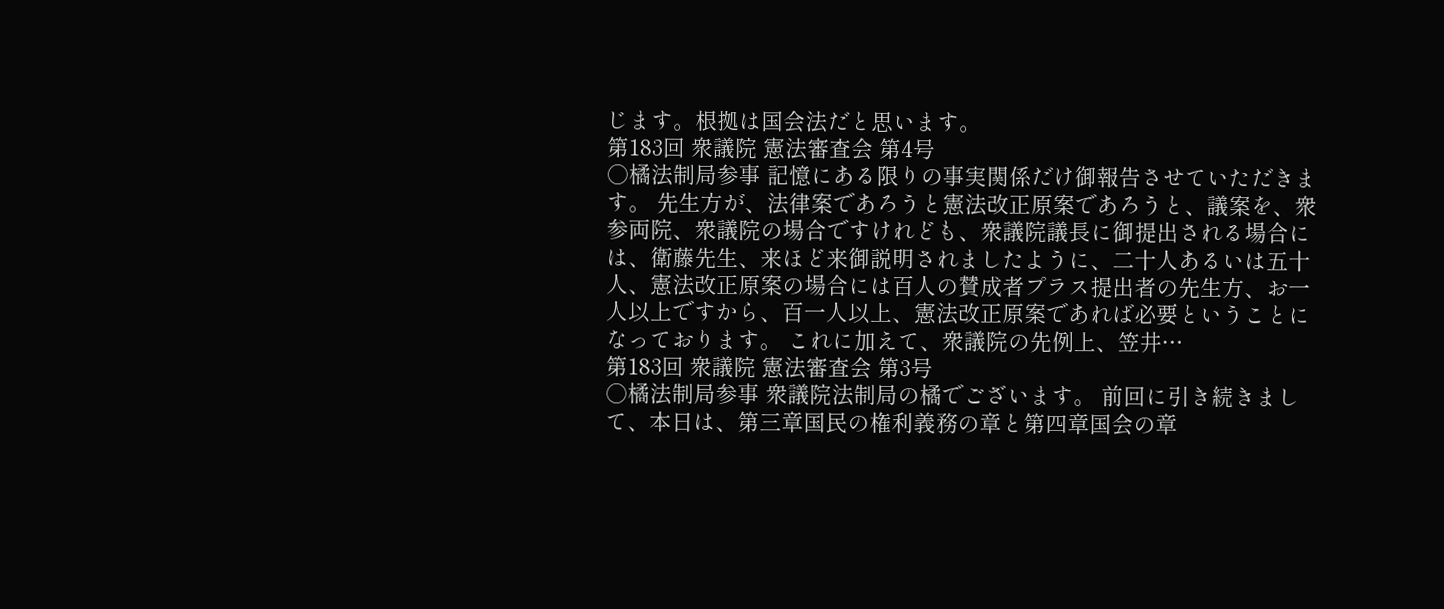じます。根拠は国会法だと思います。
第183回 衆議院 憲法審査会 第4号
○橘法制局参事 記憶にある限りの事実関係だけ御報告させていただきます。 先生方が、法律案であろうと憲法改正原案であろうと、議案を、衆参両院、衆議院の場合ですけれども、衆議院議長に御提出される場合には、衛藤先生、来ほど来御説明されましたように、二十人あるいは五十人、憲法改正原案の場合には百人の賛成者プラス提出者の先生方、お一人以上ですから、百一人以上、憲法改正原案であれば必要ということになっております。 これに加えて、衆議院の先例上、笠井…
第183回 衆議院 憲法審査会 第3号
○橘法制局参事 衆議院法制局の橘でございます。 前回に引き続きまして、本日は、第三章国民の権利義務の章と第四章国会の章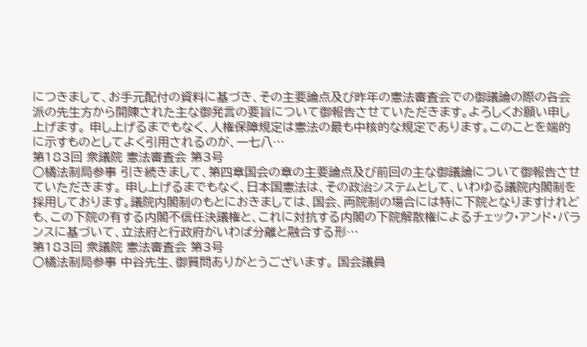につきまして、お手元配付の資料に基づき、その主要論点及び昨年の憲法審査会での御議論の際の各会派の先生方から開陳された主な御発言の要旨について御報告させていただきます。よろしくお願い申し上げます。 申し上げるまでもなく、人権保障規定は憲法の最も中核的な規定であります。このことを端的に示すものとしてよく引用されるのが、一七八…
第183回 衆議院 憲法審査会 第3号
○橘法制局参事 引き続きまして、第四章国会の章の主要論点及び前回の主な御議論について御報告させていただきます。 申し上げるまでもなく、日本国憲法は、その政治システムとして、いわゆる議院内閣制を採用しております。議院内閣制のもとにおきましては、国会、両院制の場合には特に下院となりますけれども、この下院の有する内閣不信任決議権と、これに対抗する内閣の下院解散権によるチェック・アンド・バランスに基づいて、立法府と行政府がいわば分離と融合する形…
第183回 衆議院 憲法審査会 第3号
○橘法制局参事 中谷先生、御質問ありがとうございます。 国会議員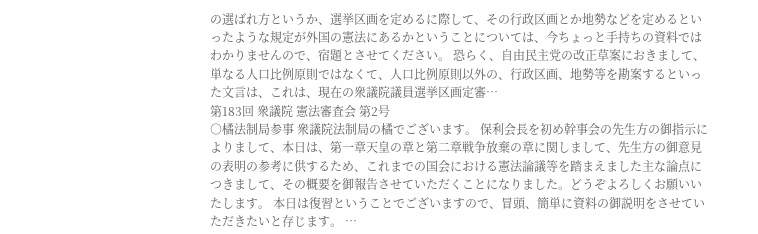の選ばれ方というか、選挙区画を定めるに際して、その行政区画とか地勢などを定めるといったような規定が外国の憲法にあるかということについては、今ちょっと手持ちの資料ではわかりませんので、宿題とさせてください。 恐らく、自由民主党の改正草案におきまして、単なる人口比例原則ではなくて、人口比例原則以外の、行政区画、地勢等を勘案するといった文言は、これは、現在の衆議院議員選挙区画定審…
第183回 衆議院 憲法審査会 第2号
○橘法制局参事 衆議院法制局の橘でございます。 保利会長を初め幹事会の先生方の御指示によりまして、本日は、第一章天皇の章と第二章戦争放棄の章に関しまして、先生方の御意見の表明の参考に供するため、これまでの国会における憲法論議等を踏まえました主な論点につきまして、その概要を御報告させていただくことになりました。どうぞよろしくお願いいたします。 本日は復習ということでございますので、冒頭、簡単に資料の御説明をさせていただきたいと存じます。 …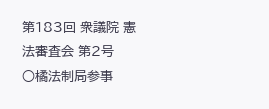第183回 衆議院 憲法審査会 第2号
○橘法制局参事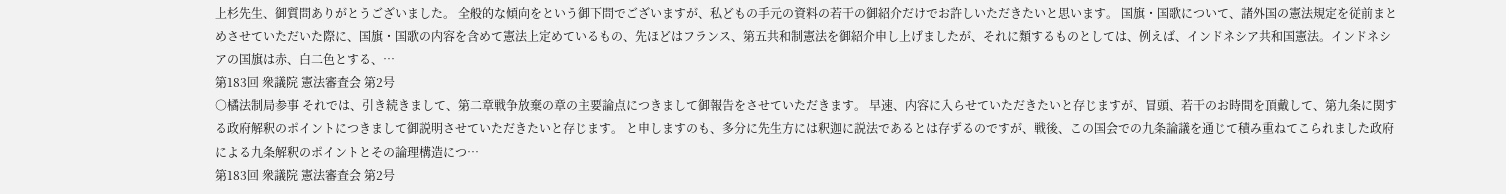上杉先生、御質問ありがとうございました。 全般的な傾向をという御下問でございますが、私どもの手元の資料の若干の御紹介だけでお許しいただきたいと思います。 国旗・国歌について、諸外国の憲法規定を従前まとめさせていただいた際に、国旗・国歌の内容を含めて憲法上定めているもの、先ほどはフランス、第五共和制憲法を御紹介申し上げましたが、それに類するものとしては、例えば、インドネシア共和国憲法。インドネシアの国旗は赤、白二色とする、…
第183回 衆議院 憲法審査会 第2号
○橘法制局参事 それでは、引き続きまして、第二章戦争放棄の章の主要論点につきまして御報告をさせていただきます。 早速、内容に入らせていただきたいと存じますが、冒頭、若干のお時間を頂戴して、第九条に関する政府解釈のポイントにつきまして御説明させていただきたいと存じます。 と申しますのも、多分に先生方には釈迦に説法であるとは存ずるのですが、戦後、この国会での九条論議を通じて積み重ねてこられました政府による九条解釈のポイントとその論理構造につ…
第183回 衆議院 憲法審査会 第2号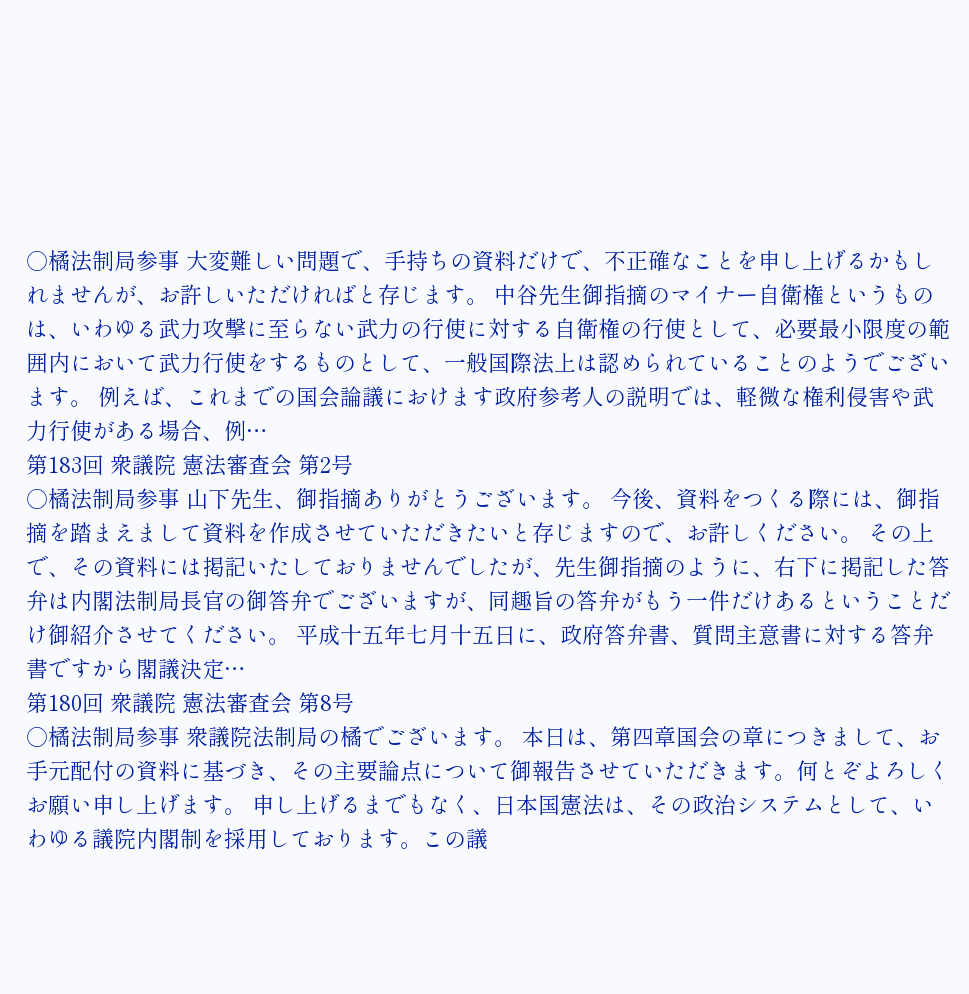○橘法制局参事 大変難しい問題で、手持ちの資料だけで、不正確なことを申し上げるかもしれませんが、お許しいただければと存じます。 中谷先生御指摘のマイナー自衛権というものは、いわゆる武力攻撃に至らない武力の行使に対する自衛権の行使として、必要最小限度の範囲内において武力行使をするものとして、一般国際法上は認められていることのようでございます。 例えば、これまでの国会論議におけます政府参考人の説明では、軽微な権利侵害や武力行使がある場合、例…
第183回 衆議院 憲法審査会 第2号
○橘法制局参事 山下先生、御指摘ありがとうございます。 今後、資料をつくる際には、御指摘を踏まえまして資料を作成させていただきたいと存じますので、お許しください。 その上で、その資料には掲記いたしておりませんでしたが、先生御指摘のように、右下に掲記した答弁は内閣法制局長官の御答弁でございますが、同趣旨の答弁がもう一件だけあるということだけ御紹介させてください。 平成十五年七月十五日に、政府答弁書、質問主意書に対する答弁書ですから閣議決定…
第180回 衆議院 憲法審査会 第8号
○橘法制局参事 衆議院法制局の橘でございます。 本日は、第四章国会の章につきまして、お手元配付の資料に基づき、その主要論点について御報告させていただきます。何とぞよろしくお願い申し上げます。 申し上げるまでもなく、日本国憲法は、その政治システムとして、いわゆる議院内閣制を採用しております。この議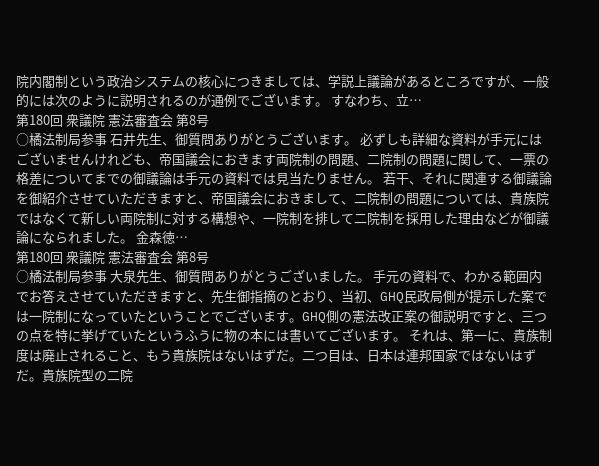院内閣制という政治システムの核心につきましては、学説上議論があるところですが、一般的には次のように説明されるのが通例でございます。 すなわち、立…
第180回 衆議院 憲法審査会 第8号
○橘法制局参事 石井先生、御質問ありがとうございます。 必ずしも詳細な資料が手元にはございませんけれども、帝国議会におきます両院制の問題、二院制の問題に関して、一票の格差についてまでの御議論は手元の資料では見当たりません。 若干、それに関連する御議論を御紹介させていただきますと、帝国議会におきまして、二院制の問題については、貴族院ではなくて新しい両院制に対する構想や、一院制を排して二院制を採用した理由などが御議論になられました。 金森徳…
第180回 衆議院 憲法審査会 第8号
○橘法制局参事 大泉先生、御質問ありがとうございました。 手元の資料で、わかる範囲内でお答えさせていただきますと、先生御指摘のとおり、当初、GHQ民政局側が提示した案では一院制になっていたということでございます。GHQ側の憲法改正案の御説明ですと、三つの点を特に挙げていたというふうに物の本には書いてございます。 それは、第一に、貴族制度は廃止されること、もう貴族院はないはずだ。二つ目は、日本は連邦国家ではないはずだ。貴族院型の二院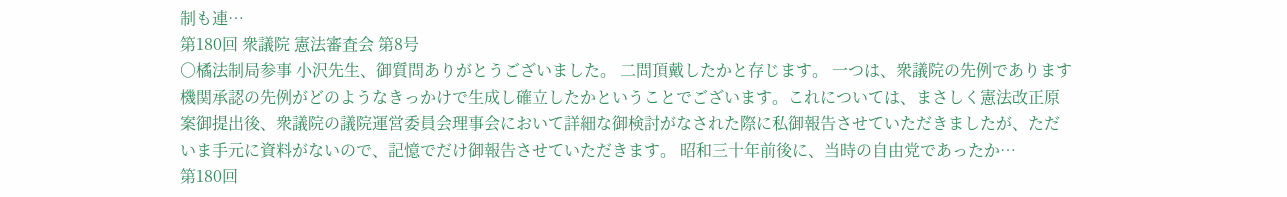制も連…
第180回 衆議院 憲法審査会 第8号
○橘法制局参事 小沢先生、御質問ありがとうございました。 二問頂戴したかと存じます。 一つは、衆議院の先例であります機関承認の先例がどのようなきっかけで生成し確立したかということでございます。これについては、まさしく憲法改正原案御提出後、衆議院の議院運営委員会理事会において詳細な御検討がなされた際に私御報告させていただきましたが、ただいま手元に資料がないので、記憶でだけ御報告させていただきます。 昭和三十年前後に、当時の自由党であったか…
第180回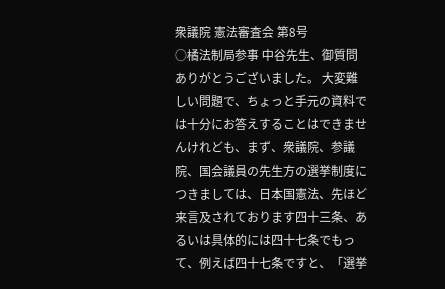衆議院 憲法審査会 第8号
○橘法制局参事 中谷先生、御質問ありがとうございました。 大変難しい問題で、ちょっと手元の資料では十分にお答えすることはできませんけれども、まず、衆議院、参議院、国会議員の先生方の選挙制度につきましては、日本国憲法、先ほど来言及されております四十三条、あるいは具体的には四十七条でもって、例えば四十七条ですと、「選挙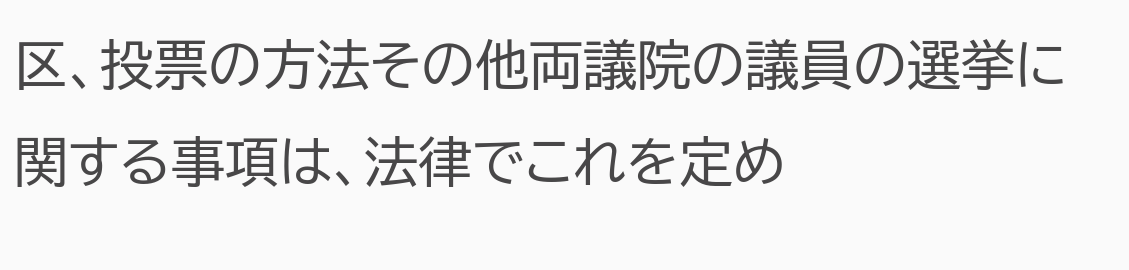区、投票の方法その他両議院の議員の選挙に関する事項は、法律でこれを定め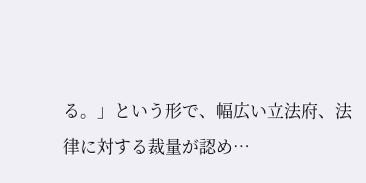る。」という形で、幅広い立法府、法律に対する裁量が認め…